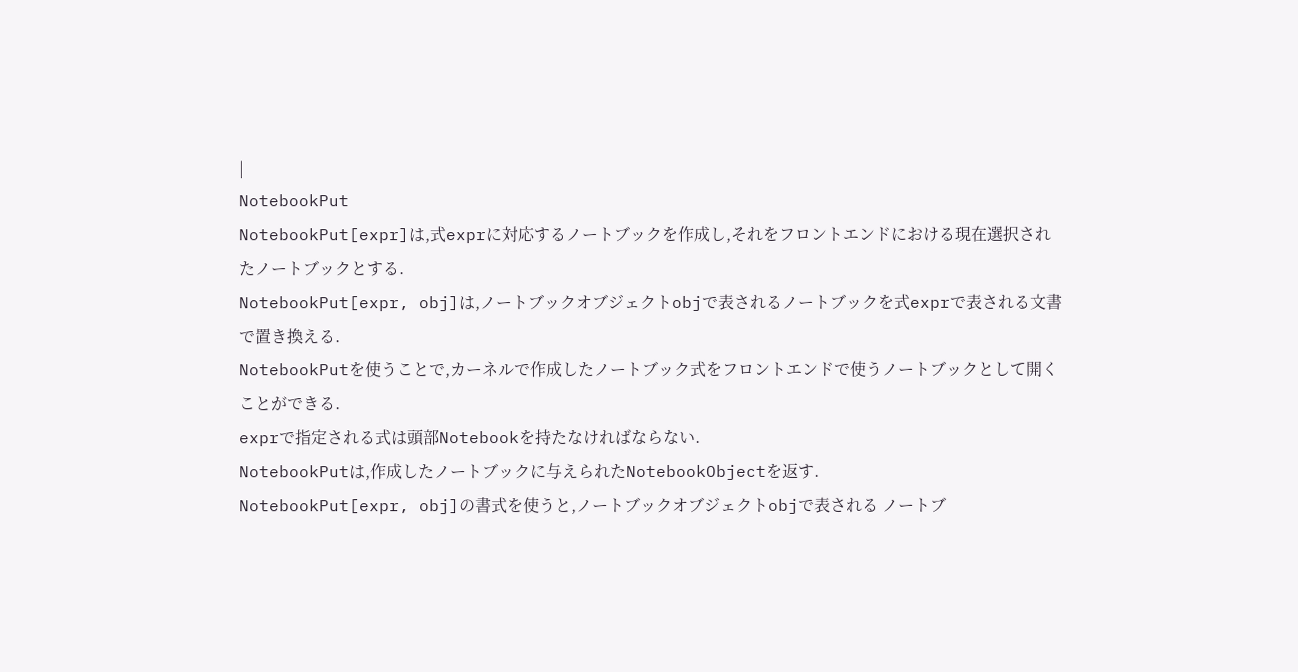|
NotebookPut
NotebookPut[expr]は,式exprに対応するノートブックを作成し,それをフロントエンドにおける現在選択されたノートブックとする.
NotebookPut[expr, obj]は,ノートブックオブジェクトobjで表されるノートブックを式exprで表される文書で置き換える.
NotebookPutを使うことで,カーネルで作成したノートブック式をフロントエンドで使うノートブックとして開くことができる.
exprで指定される式は頭部Notebookを持たなければならない.
NotebookPutは,作成したノートブックに与えられたNotebookObjectを返す.
NotebookPut[expr, obj]の書式を使うと,ノートブックオブジェクトobjで表される ノートブ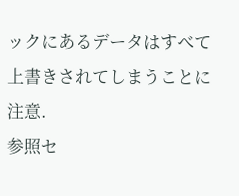ックにあるデータはすべて上書きされてしまうことに注意.
参照セ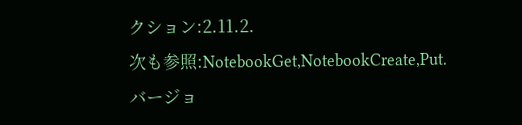クション:2.11.2.
次も参照:NotebookGet,NotebookCreate,Put.
バージョ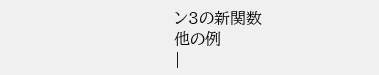ン3の新関数
他の例
|